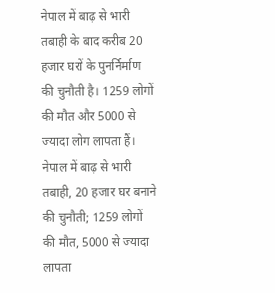नेपाल में बाढ़ से भारी तबाही के बाद करीब 20 हजार घरों के पुनर्निर्माण की चुनौती है। 1259 लोगों की मौत और 5000 से ज्यादा लोग लापता हैं।
नेपाल में बाढ़ से भारी तबाही, 20 हजार घर बनाने की चुनौती; 1259 लोगों की मौत, 5000 से ज्यादा लापता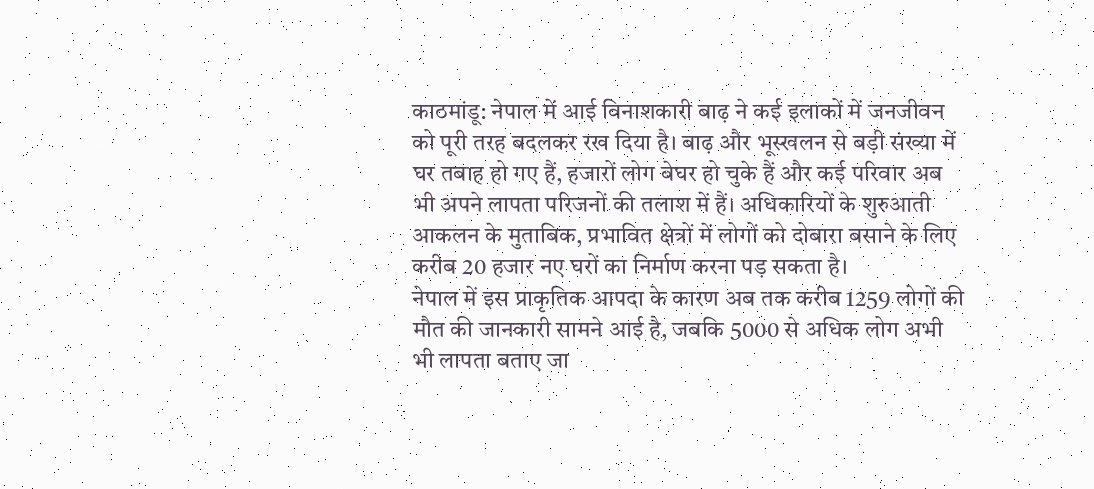काठमांडू: नेपाल में आई विनाशकारी बाढ़ ने कई इलाकों में जनजीवन को पूरी तरह बदलकर रख दिया है। बाढ़ और भूस्खलन से बड़ी संख्या में घर तबाह हो गए हैं, हजारों लोग बेघर हो चुके हैं और कई परिवार अब भी अपने लापता परिजनों की तलाश में हैं। अधिकारियों के शुरुआती आकलन के मुताबिक, प्रभावित क्षेत्रों में लोगों को दोबारा बसाने के लिए करीब 20 हजार नए घरों का निर्माण करना पड़ सकता है।
नेपाल में इस प्राकृतिक आपदा के कारण अब तक करीब 1259 लोगों की मौत की जानकारी सामने आई है, जबकि 5000 से अधिक लोग अभी भी लापता बताए जा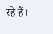रहे हैं।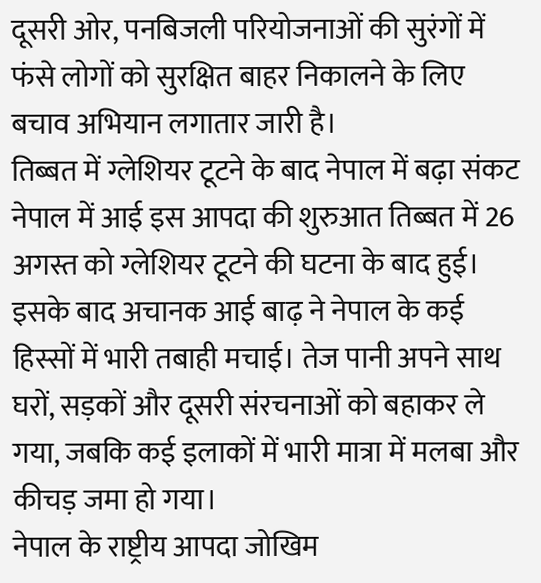दूसरी ओर, पनबिजली परियोजनाओं की सुरंगों में फंसे लोगों को सुरक्षित बाहर निकालने के लिए बचाव अभियान लगातार जारी है।
तिब्बत में ग्लेशियर टूटने के बाद नेपाल में बढ़ा संकट
नेपाल में आई इस आपदा की शुरुआत तिब्बत में 26 अगस्त को ग्लेशियर टूटने की घटना के बाद हुई। इसके बाद अचानक आई बाढ़ ने नेपाल के कई हिस्सों में भारी तबाही मचाई। तेज पानी अपने साथ घरों, सड़कों और दूसरी संरचनाओं को बहाकर ले गया, जबकि कई इलाकों में भारी मात्रा में मलबा और कीचड़ जमा हो गया।
नेपाल के राष्ट्रीय आपदा जोखिम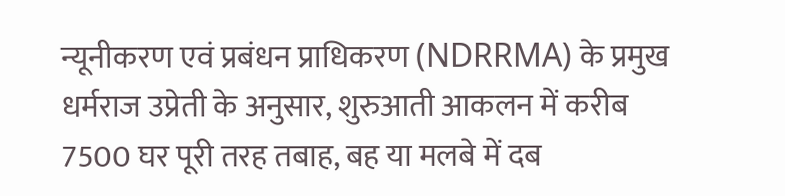न्यूनीकरण एवं प्रबंधन प्राधिकरण (NDRRMA) के प्रमुख धर्मराज उप्रेती के अनुसार, शुरुआती आकलन में करीब 7500 घर पूरी तरह तबाह, बह या मलबे में दब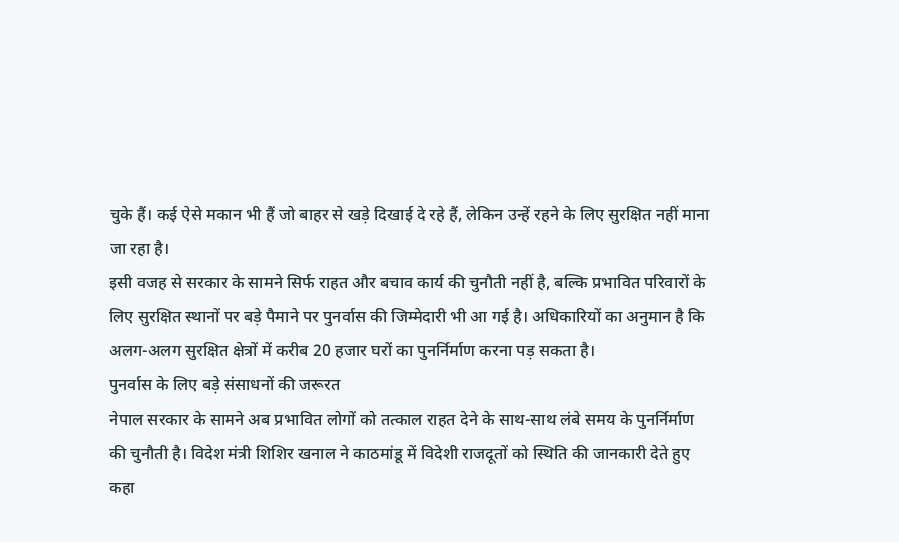चुके हैं। कई ऐसे मकान भी हैं जो बाहर से खड़े दिखाई दे रहे हैं, लेकिन उन्हें रहने के लिए सुरक्षित नहीं माना जा रहा है।
इसी वजह से सरकार के सामने सिर्फ राहत और बचाव कार्य की चुनौती नहीं है, बल्कि प्रभावित परिवारों के लिए सुरक्षित स्थानों पर बड़े पैमाने पर पुनर्वास की जिम्मेदारी भी आ गई है। अधिकारियों का अनुमान है कि अलग-अलग सुरक्षित क्षेत्रों में करीब 20 हजार घरों का पुनर्निर्माण करना पड़ सकता है।
पुनर्वास के लिए बड़े संसाधनों की जरूरत
नेपाल सरकार के सामने अब प्रभावित लोगों को तत्काल राहत देने के साथ-साथ लंबे समय के पुनर्निर्माण की चुनौती है। विदेश मंत्री शिशिर खनाल ने काठमांडू में विदेशी राजदूतों को स्थिति की जानकारी देते हुए कहा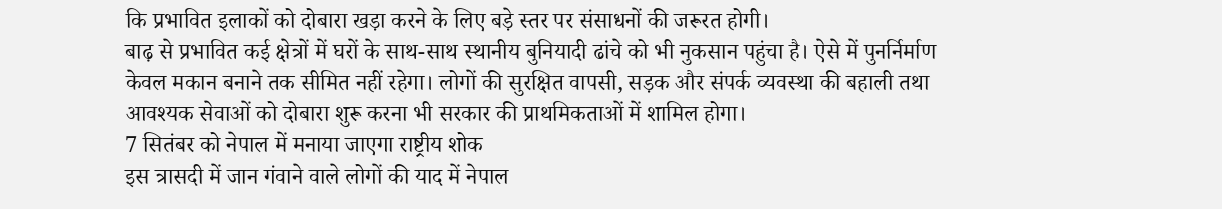कि प्रभावित इलाकों को दोबारा खड़ा करने के लिए बड़े स्तर पर संसाधनों की जरूरत होगी।
बाढ़ से प्रभावित कई क्षेत्रों में घरों के साथ-साथ स्थानीय बुनियादी ढांचे को भी नुकसान पहुंचा है। ऐसे में पुनर्निर्माण केवल मकान बनाने तक सीमित नहीं रहेगा। लोगों की सुरक्षित वापसी, सड़क और संपर्क व्यवस्था की बहाली तथा आवश्यक सेवाओं को दोबारा शुरू करना भी सरकार की प्राथमिकताओं में शामिल होगा।
7 सितंबर को नेपाल में मनाया जाएगा राष्ट्रीय शोक
इस त्रासदी में जान गंवाने वाले लोगों की याद में नेपाल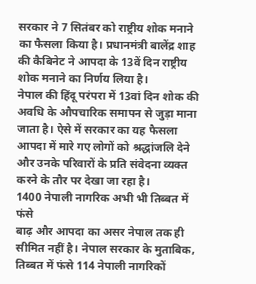सरकार ने 7 सितंबर को राष्ट्रीय शोक मनाने का फैसला किया है। प्रधानमंत्री बालेंद्र शाह की कैबिनेट ने आपदा के 13वें दिन राष्ट्रीय शोक मनाने का निर्णय लिया है।
नेपाल की हिंदू परंपरा में 13वां दिन शोक की अवधि के औपचारिक समापन से जुड़ा माना जाता है। ऐसे में सरकार का यह फैसला आपदा में मारे गए लोगों को श्रद्धांजलि देने और उनके परिवारों के प्रति संवेदना व्यक्त करने के तौर पर देखा जा रहा है।
1400 नेपाली नागरिक अभी भी तिब्बत में फंसे
बाढ़ और आपदा का असर नेपाल तक ही सीमित नहीं है। नेपाल सरकार के मुताबिक, तिब्बत में फंसे 114 नेपाली नागरिकों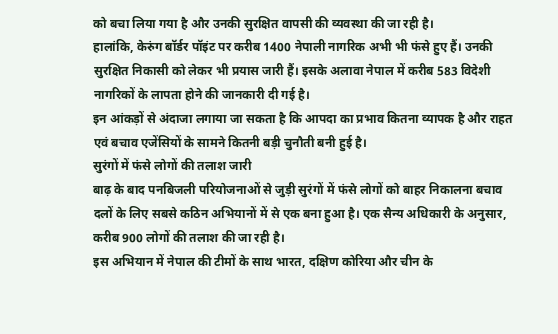को बचा लिया गया है और उनकी सुरक्षित वापसी की व्यवस्था की जा रही है।
हालांकि, केरुंग बॉर्डर पॉइंट पर करीब 1400 नेपाली नागरिक अभी भी फंसे हुए हैं। उनकी सुरक्षित निकासी को लेकर भी प्रयास जारी हैं। इसके अलावा नेपाल में करीब 583 विदेशी नागरिकों के लापता होने की जानकारी दी गई है।
इन आंकड़ों से अंदाजा लगाया जा सकता है कि आपदा का प्रभाव कितना व्यापक है और राहत एवं बचाव एजेंसियों के सामने कितनी बड़ी चुनौती बनी हुई है।
सुरंगों में फंसे लोगों की तलाश जारी
बाढ़ के बाद पनबिजली परियोजनाओं से जुड़ी सुरंगों में फंसे लोगों को बाहर निकालना बचाव दलों के लिए सबसे कठिन अभियानों में से एक बना हुआ है। एक सैन्य अधिकारी के अनुसार, करीब 900 लोगों की तलाश की जा रही है।
इस अभियान में नेपाल की टीमों के साथ भारत, दक्षिण कोरिया और चीन के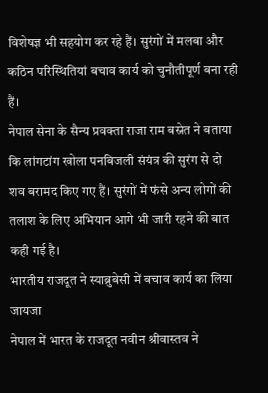विशेषज्ञ भी सहयोग कर रहे हैं। सुरंगों में मलबा और कठिन परिस्थितियां बचाव कार्य को चुनौतीपूर्ण बना रही हैं।
नेपाल सेना के सैन्य प्रवक्ता राजा राम बस्नेत ने बताया कि लांगटांग खोला पनबिजली संयंत्र की सुरंग से दो शव बरामद किए गए हैं। सुरंगों में फंसे अन्य लोगों की तलाश के लिए अभियान आगे भी जारी रहने की बात कही गई है।
भारतीय राजदूत ने स्याब्रुबेसी में बचाव कार्य का लिया जायजा
नेपाल में भारत के राजदूत नवीन श्रीवास्तव ने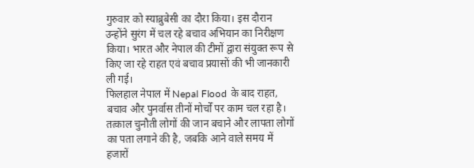गुरुवार को स्याब्रुबेसी का दौरा किया। इस दौरान उन्होंने सुरंग में चल रहे बचाव अभियान का निरीक्षण किया। भारत और नेपाल की टीमों द्वारा संयुक्त रूप से किए जा रहे राहत एवं बचाव प्रयासों की भी जानकारी ली गई।
फिलहाल नेपाल में Nepal Flood के बाद राहत, बचाव और पुनर्वास तीनों मोर्चों पर काम चल रहा है। तत्काल चुनौती लोगों की जान बचाने और लापता लोगों का पता लगाने की है, जबकि आने वाले समय में हजारों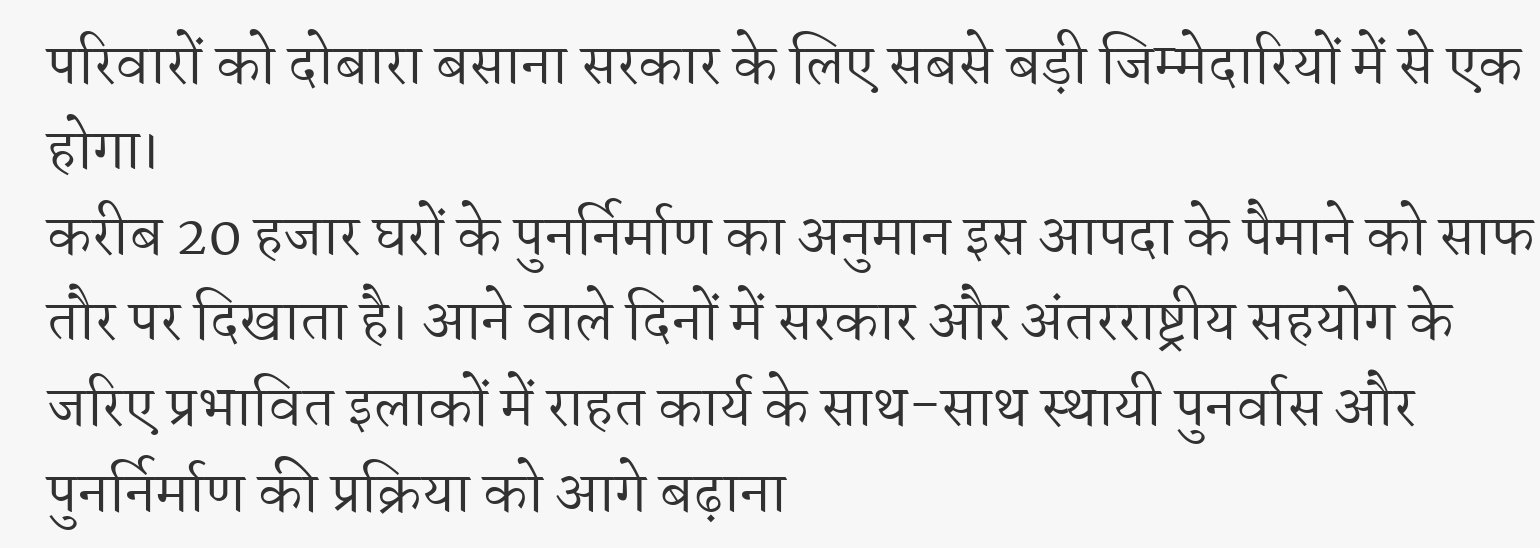परिवारों को दोबारा बसाना सरकार के लिए सबसे बड़ी जिम्मेदारियों में से एक होगा।
करीब 20 हजार घरों के पुनर्निर्माण का अनुमान इस आपदा के पैमाने को साफ तौर पर दिखाता है। आने वाले दिनों में सरकार और अंतरराष्ट्रीय सहयोग के जरिए प्रभावित इलाकों में राहत कार्य के साथ-साथ स्थायी पुनर्वास और पुनर्निर्माण की प्रक्रिया को आगे बढ़ाना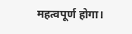महत्वपूर्ण होगा।